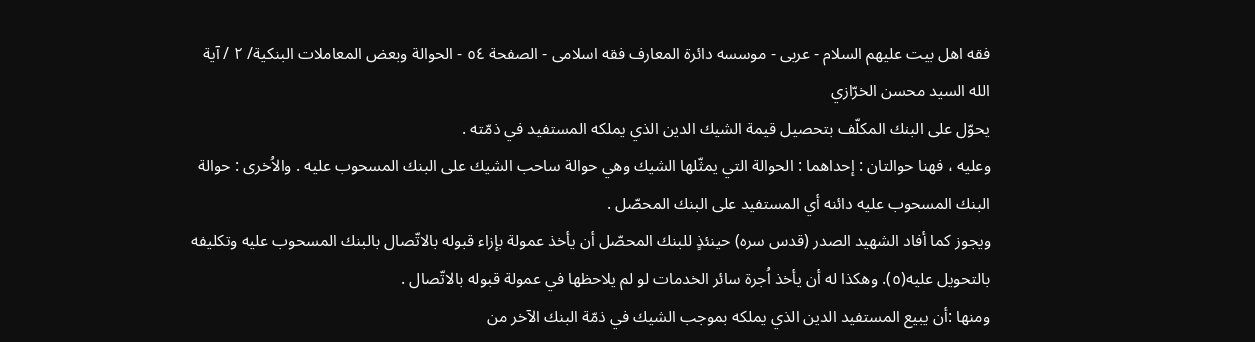فقه اهل بیت علیهم السلام - عربی - موسسه دائرة المعارف فقه اسلامی - الصفحة ٥٤ - الحوالة وبعض المعاملات البنكية/ ٢ / آية الله السيد محسن الخرّازي
يحوّل على البنك المكلّف بتحصيل قيمة الشيك الدين الذي يملكه المستفيد في ذمّته .
وعليه ، فهنا حوالتان : إحداهما : الحوالة التي يمثّلها الشيك وهي حوالة ساحب الشيك على البنك المسحوب عليه . والاُخرى : حوالة البنك المسحوب عليه دائنه أي المستفيد على البنك المحصّل .
ويجوز كما أفاد الشهيد الصدر (قدس سره) حينئذٍ للبنك المحصّل أن يأخذ عمولة بإزاء قبوله بالاتّصال بالبنك المسحوب عليه وتكليفه بالتحويل عليه(٥). وهكذا له أن يأخذ اُجرة سائر الخدمات لو لم يلاحظها في عمولة قبوله بالاتّصال .
ومنها :أن يبيع المستفيد الدين الذي يملكه بموجب الشيك في ذمّة البنك الآخر من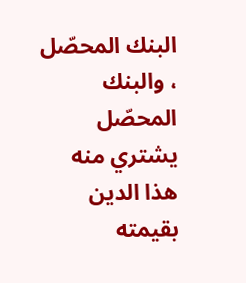البنك المحصّل ، والبنك المحصّل يشتري منه هذا الدين بقيمته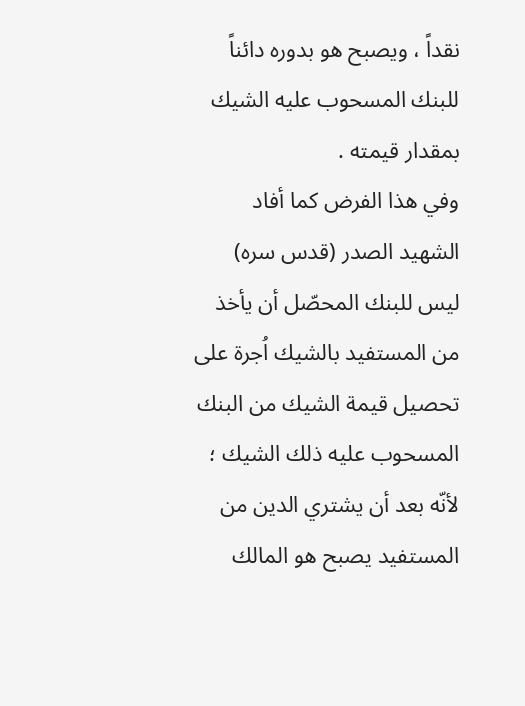نقداً ، ويصبح هو بدوره دائناً للبنك المسحوب عليه الشيك بمقدار قيمته .
وفي هذا الفرض كما أفاد الشهيد الصدر (قدس سره) ليس للبنك المحصّل أن يأخذ من المستفيد بالشيك اُجرة على تحصيل قيمة الشيك من البنك المسحوب عليه ذلك الشيك ؛ لأنّه بعد أن يشتري الدين من المستفيد يصبح هو المالك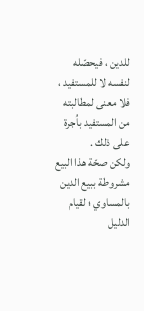للدين ، فيحصّله لنفسه لا للمستفيد ، فلا معنى لمطالبته من المستفيد باُجرة على ذلك .
ولكن صحّة هذا البيع مشروطة ببيع الدين بالمساوي ؛ لقيام الدليل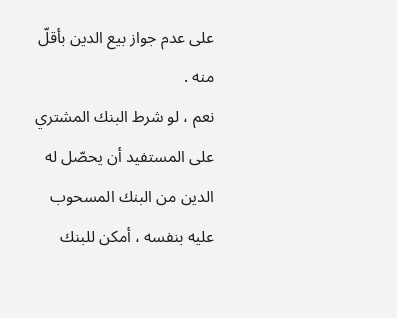على عدم جواز بيع الدين بأقلّ منه .
نعم ، لو شرط البنك المشتري على المستفيد أن يحصّل له الدين من البنك المسحوب عليه بنفسه ، أمكن للبنك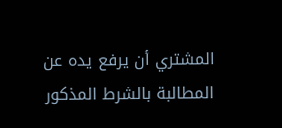المشتري أن يرفع يده عن المطالبة بالشرط المذكور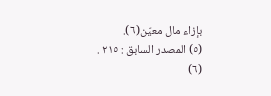بإزاء مال معيّن(٦).
(٥) المصدر السابق : ٢١٥ .
(٦)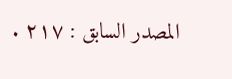المصدر السابق : ٢١٧ .